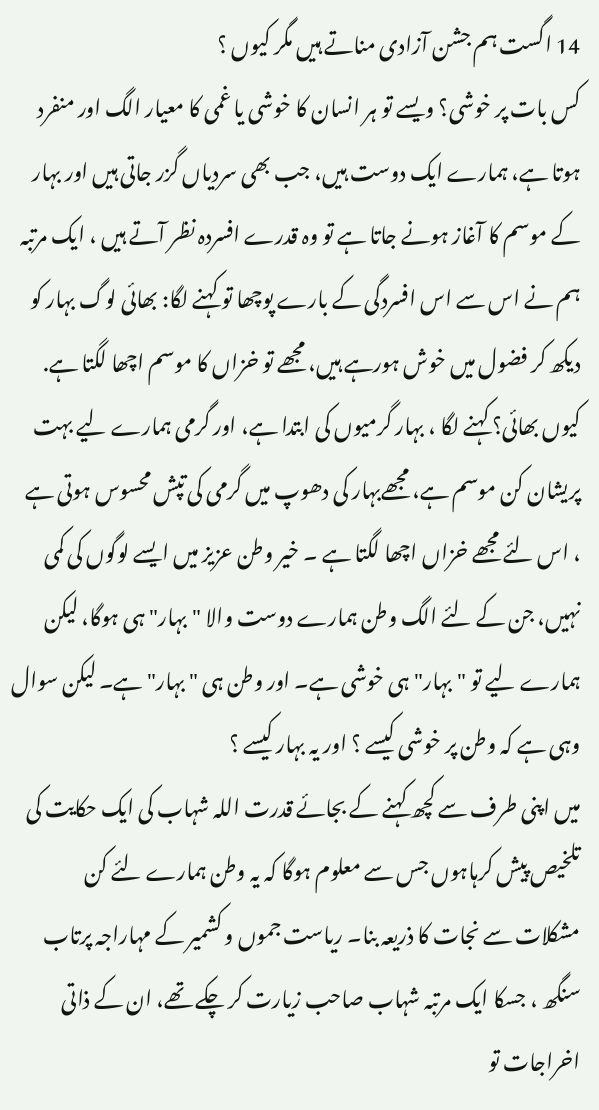14 اگست ہم جشن آزادی مناتے ہیں مگر کیوں ؟
کس بات پر خوشی؟ ویسے تو ہر انسان کا خوشی یا غمی کا معیار الگ اور منفرد ہوتا ہے، ہمارے ایک دوست ہیں، جب بھی سردیاں گزر جاتی ہیں اور بہار کے موسم کا آغاز ہونے جاتا ہے تو وہ قدرے افسردہ نظر آتے ہیں ، ایک مرتبہ ہم نے اس سے اس افسردگی کے بارے پوچھا تو کہنے لگا: بھائی لوگ بہار کو دیکھ کر فضول میں خوش ہورہے ہیں، مجھے تو خزاں کا موسم اچھا لگتا ہے.
کیوں بھائی؟ کہنے لگا ، بہار گرمیوں کی ابتدا ہے، اور گرمی ہمارے لیے بہت پریشان کن موسم ہے، مجھےبہار کی دھوپ میں گرمی کی تپش محسوس ہوتی ہے ، اس لئے مجھے خزاں اچھا لگتا ہے ۔ خیر وطن عزیز میں ایسے لوگوں کی کمی نہیں، جن کے لئے الگ وطن ہمارے دوست والا "بہار" ہی ہوگا، لیکن ہمارے لیے تو "بہار" ہی خوشی ہے۔ اور وطن ہی " بہار" ہے۔ لیکن سوال وہی ہے کہ وطن پر خوشی کیسے ؟ اور یہ بہار کیسے ؟
میں اپنی طرف سے کچھ کہنے کے بجائے قدرت اللہ شہاب کی ایک حکایت کی تلخیص پیش کرہاہوں جس سے معلوم ہوگا کہ یہ وطن ہمارے لئے کن مشکلات سے نجات کا ذریعہ بنا۔ ریاست جموں و کشمیر کے مہاراجہ پرتاب سنگھ ، جسکا ایک مرتبہ شہاب صاحب زیارت کر چکے تھے، ان کے ذاتی اخراجات تو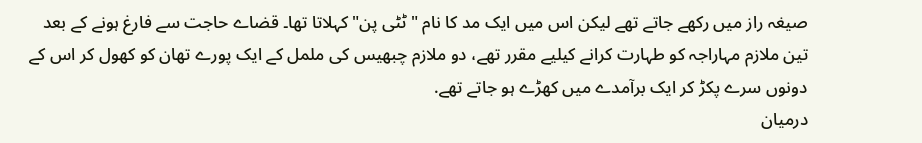صیغہ راز میں رکھے جاتے تھے لیکن اس میں ایک مد کا نام "ٹٹی پن" کہلاتا تھا۔ قضاے حاجت سے فارغ ہونے کے بعد تین ملازم مہاراجہ کو طہارت کرانے کیلیے مقرر تھے، دو ملازم چبھیس کی ململ کے ایک پورے تھان کو کھول کر اس کے دونوں سرے پکڑ کر ایک برآمدے میں کھڑے ہو جاتے تھے.
درمیان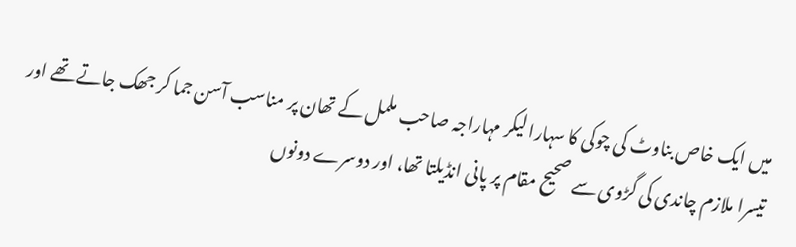میں ایک خاص بناوٹ کی چوکی کا سہارا لیکر مہاراجہ صاحب ململ کے تھان پر مناسب آسن جما کر جھک جاتے تھے اور تیسرا ملازم چاندی کی گڑوی سے صحیح مقام پر پانی انڈیلتا تھا، اور دوسرے دونوں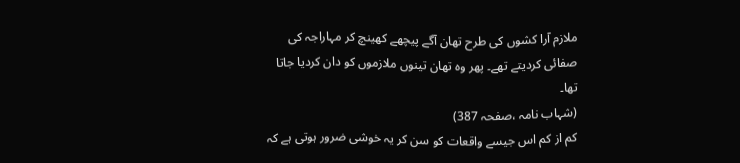ملازم آرا کشوں کی طرح تھان آگے پیچھے کھینچ کر مہاراجہ کی صفائی کردیتے تھے۔ پھر وہ تھان تینوں ملازموں کو دان کردیا جاتا تھا۔
(شہاب نامہ ،صفحہ 387)
کم از کم اس جیسے واقعات کو سن کر یہ خوشی ضرور ہوتی ہے کہ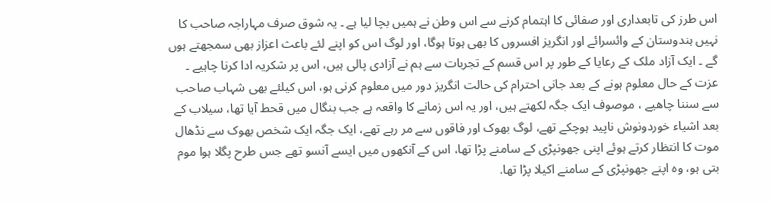اس طرز کی تابعداری اور صفائی کا اہتمام کرنے سے اس وطن نے ہمیں بچا لیا ہے ۔ یہ شوق صرف مہاراجہ صاحب کا نہیں ہندوستان کے وائسرائے اور انگریز افسروں کا بھی ہوتا ہوگا، اور لوگ اس کو اپنے لئے باعث اعزاز بھی سمجھتے ہوں گے ۔ ایک آزاد ملک کے رعایا کے طور پر اس قسم کے تجربات سے ہم نے آزادی پالی ہیں، اس پر شکریہ ادا کرنا چاہیے ۔
عزت کے حال معلوم ہونے کے بعد جانی احترام کی حالت انگریز دور میں معلوم کرنی ہو، اس کیلئے بھی شہاب صاحب سے سننا چاھیے ، موصوف ایک جگہ لکھتے ہیں، اور یہ اس زمانے کا واقعہ ہے جب بنگال میں قحط آیا تھا، سیلاب کے بعد اشیاء خوردونوش ناپید ہوچکے تھے، لوگ بھوک اور فاقوں سے مر رہے تھے، ایک جگہ ایک شخص بھوک سے نڈھال موت کا انتظار کرتے ہوئے اپنی جھونپڑی کے سامنے پڑا تھا، اس کے آنکھوں میں ایسے آنسو تھے جس طرح پگلا ہوا موم بتی ہو، وہ اپنے جھونپڑی کے سامنے اکیلا پڑا تھا.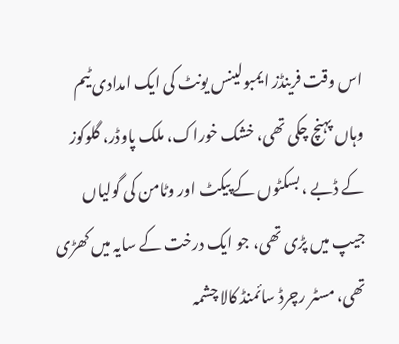اس وقت فرینڈز ایمبولینس یونٹ کی ایک امدادی ٹیم وہاں پہنچ چکی تھی، خشک خوراک، ملک پاوڈر، گلوکوز کے ڈبے ، بسکٹوں کے پیکٹ اور وٹامن کی گولیاں جیپ میں پڑی تھی، جو ایک درخت کے سایہ میں کھڑی تھی، مسٹر رچرڈ سائمنڈ کالا چشمہ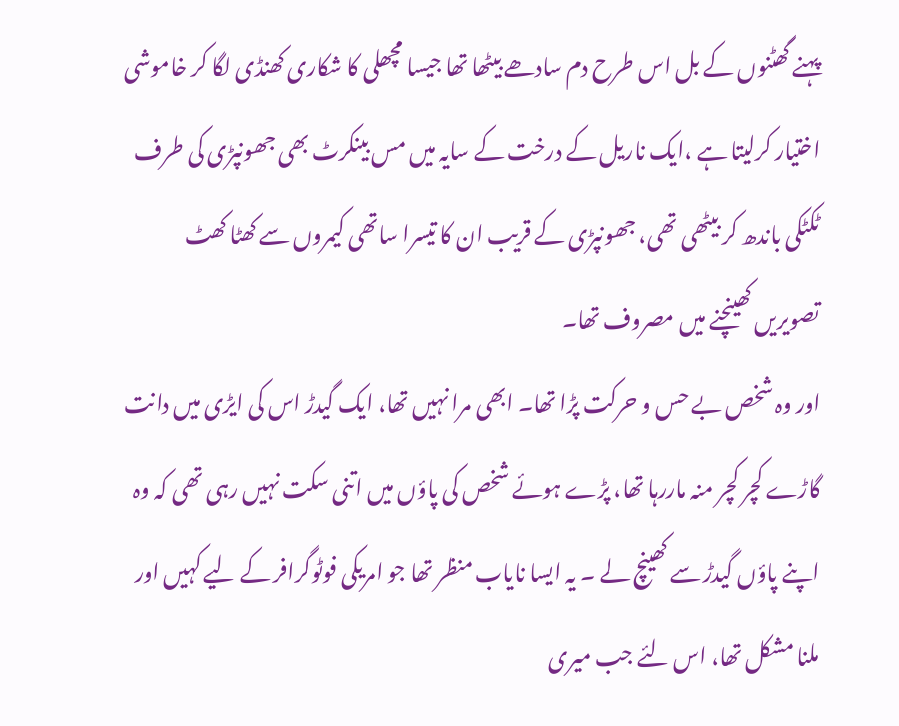پہنے گھٹنوں کے بل اس طرح دم سادھے بیٹھا تھا جیسا مچھلی کا شکاری کھنڈی لگا کر خاموشی اختیار کرلیتا ہے ،ایک ناریل کے درخت کے سایہ میں مس بینکرٹ بھی جھونپڑی کی طرف ٹکٹکی باندھ کر بیٹھی تھی، جھونپڑی کے قریب ان کا تیسرا ساتھی کیمروں سے کھٹا کھٹ تصویریں کھینچنے میں مصروف تھا۔
اور وہ شخص بے حس و حرکت پڑا تھا۔ ابھی مرا نہیں تھا، ایک گیدڑ اس کی ایڑی میں دانت گاڑے کچر کچر منہ ماررہا تھا، پڑے ہوئے شخص کی پاؤں میں اتنی سکت نہیں رہی تھی کہ وہ اپنے پاؤں گیدڑ سے کھینچ لے ۔ یہ ایسا نایاب منظر تھا جو امریکی فوٹوگرافر کے لیے کہیں اور ملنا مشکل تھا، اس لئے جب میری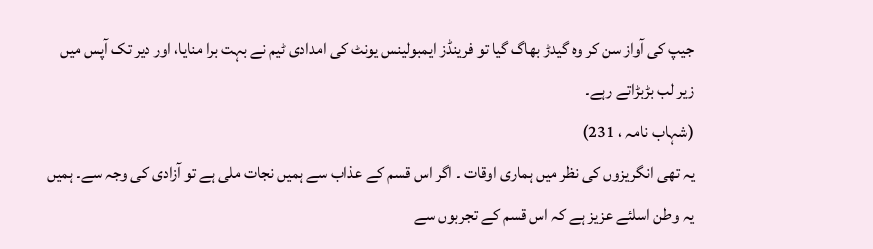جیپ کی آواز سن کر وہ گیدڑ بھاگ گیا تو فرینڈز ایمبولینس یونٹ کی امدادی ٹیم نے بہت برا منایا، اور دیر تک آپس میں زیر لب بڑبڑاتے رہے۔
(شہاب نامہ ، 231)
یہ تھی انگریزوں کی نظر میں ہماری اوقات ۔ اگر اس قسم کے عذاب سے ہمیں نجات ملی ہے تو آزادی کی وجہ سے۔ ہمیں یہ وطن اسلئے عزیز ہے کہ اس قسم کے تجربوں سے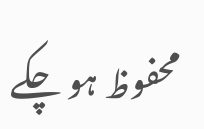محفوظ ہو چکے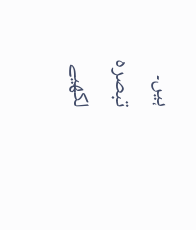ہیں۔
تبصرہ لکھیے